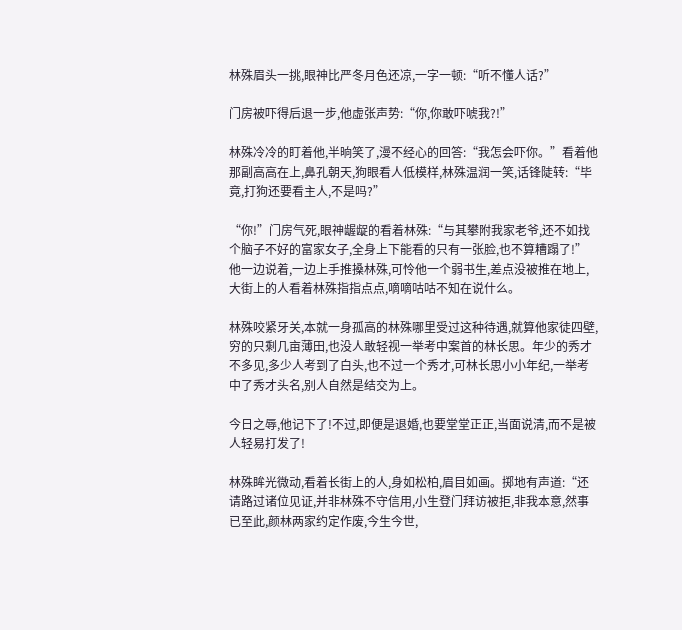林殊眉头一挑,眼神比严冬月色还凉,一字一顿:“听不懂人话?”

门房被吓得后退一步,他虚张声势:“你,你敢吓唬我?!”

林殊冷冷的盯着他,半晌笑了,漫不经心的回答:“我怎会吓你。”看着他那副高高在上,鼻孔朝天,狗眼看人低模样,林殊温润一笑,话锋陡转:“毕竟,打狗还要看主人,不是吗?”

“你!”门房气死,眼神龌龊的看着林殊:“与其攀附我家老爷,还不如找个脑子不好的富家女子,全身上下能看的只有一张脸,也不算糟蹋了!”他一边说着,一边上手推搡林殊,可怜他一个弱书生,差点没被推在地上,大街上的人看着林殊指指点点,嘀嘀咕咕不知在说什么。

林殊咬紧牙关,本就一身孤高的林殊哪里受过这种待遇,就算他家徒四壁,穷的只剩几亩薄田,也没人敢轻视一举考中案首的林长思。年少的秀才不多见,多少人考到了白头,也不过一个秀才,可林长思小小年纪,一举考中了秀才头名,别人自然是结交为上。

今日之辱,他记下了!不过,即便是退婚,也要堂堂正正,当面说清,而不是被人轻易打发了!

林殊眸光微动,看着长街上的人,身如松柏,眉目如画。掷地有声道:“还请路过诸位见证,并非林殊不守信用,小生登门拜访被拒,非我本意,然事已至此,颜林两家约定作废,今生今世,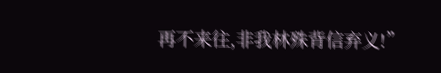再不来往,非我林殊背信弃义!”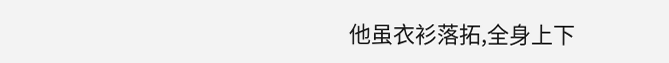他虽衣衫落拓,全身上下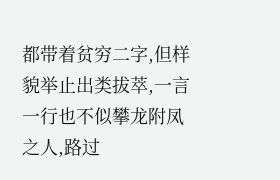都带着贫穷二字,但样貌举止出类拔萃,一言一行也不似攀龙附凤之人,路过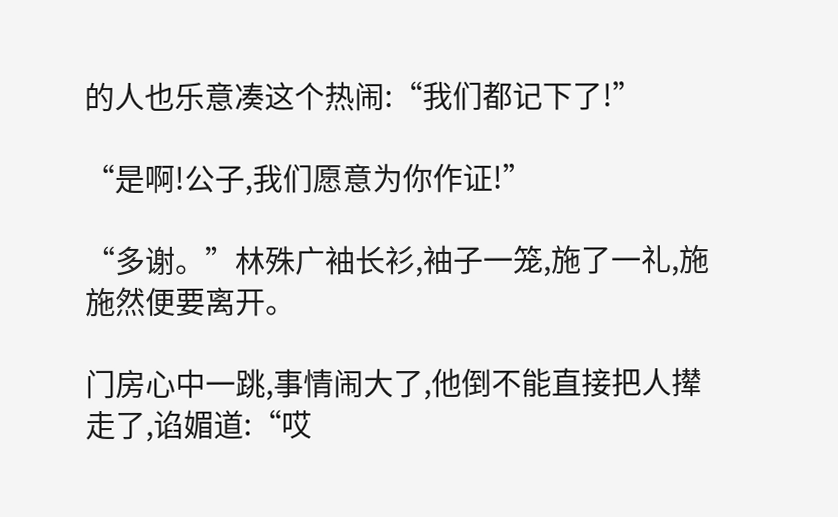的人也乐意凑这个热闹:“我们都记下了!”

“是啊!公子,我们愿意为你作证!”

“多谢。”林殊广袖长衫,袖子一笼,施了一礼,施施然便要离开。

门房心中一跳,事情闹大了,他倒不能直接把人撵走了,谄媚道:“哎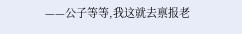——公子等等,我这就去禀报老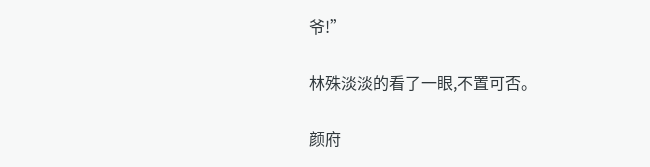爷!”

林殊淡淡的看了一眼,不置可否。

颜府